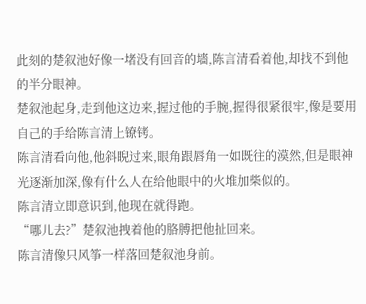此刻的楚叙池好像一堵没有回音的墻,陈言清看着他,却找不到他的半分眼神。
楚叙池起身,走到他这边来,握过他的手腕,握得很紧很牢,像是要用自己的手给陈言清上镣铐。
陈言清看向他,他斜睨过来,眼角跟唇角一如既往的漠然,但是眼神光逐渐加深,像有什么人在给他眼中的火堆加柴似的。
陈言清立即意识到,他现在就得跑。
“哪儿去?”楚叙池拽着他的胳膊把他扯回来。
陈言清像只风筝一样落回楚叙池身前。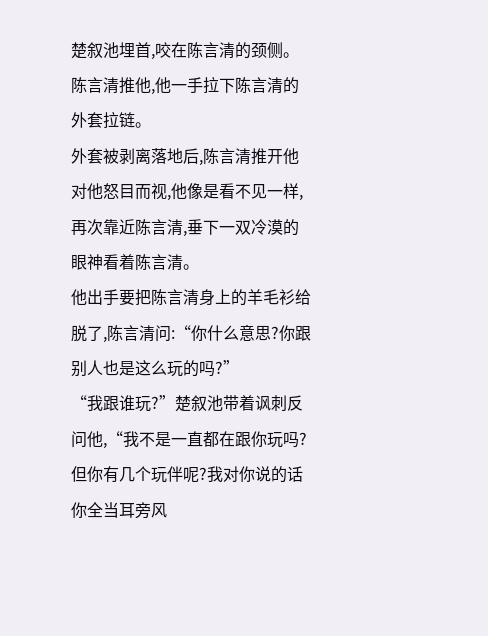楚叙池埋首,咬在陈言清的颈侧。
陈言清推他,他一手拉下陈言清的外套拉链。
外套被剥离落地后,陈言清推开他对他怒目而视,他像是看不见一样,再次靠近陈言清,垂下一双冷漠的眼神看着陈言清。
他出手要把陈言清身上的羊毛衫给脱了,陈言清问:“你什么意思?你跟别人也是这么玩的吗?”
“我跟谁玩?”楚叙池带着讽刺反问他,“我不是一直都在跟你玩吗?但你有几个玩伴呢?我对你说的话你全当耳旁风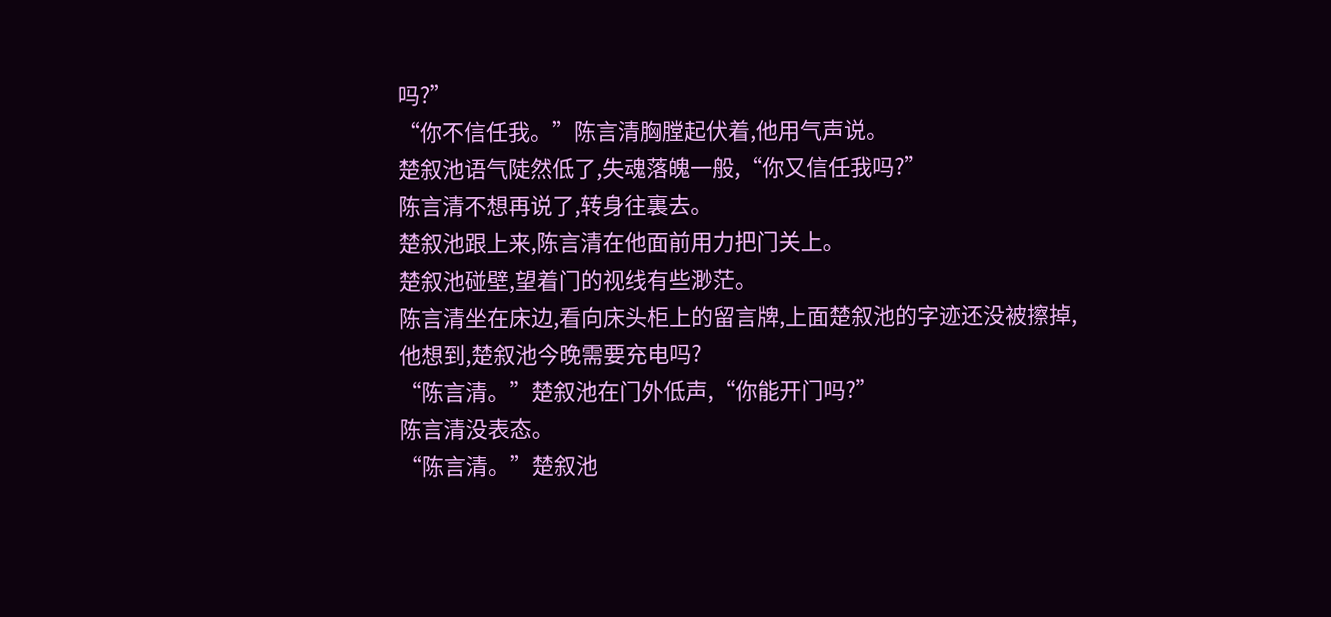吗?”
“你不信任我。”陈言清胸膛起伏着,他用气声说。
楚叙池语气陡然低了,失魂落魄一般,“你又信任我吗?”
陈言清不想再说了,转身往裏去。
楚叙池跟上来,陈言清在他面前用力把门关上。
楚叙池碰壁,望着门的视线有些渺茫。
陈言清坐在床边,看向床头柜上的留言牌,上面楚叙池的字迹还没被擦掉,他想到,楚叙池今晚需要充电吗?
“陈言清。”楚叙池在门外低声,“你能开门吗?”
陈言清没表态。
“陈言清。”楚叙池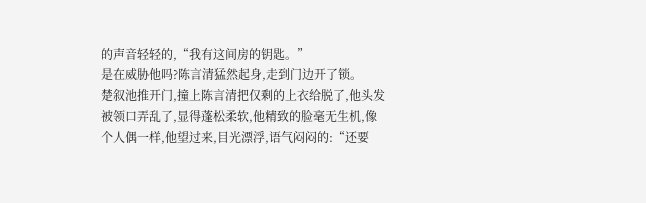的声音轻轻的,“我有这间房的钥匙。”
是在威胁他吗?陈言清猛然起身,走到门边开了锁。
楚叙池推开门,撞上陈言清把仅剩的上衣给脱了,他头发被领口弄乱了,显得蓬松柔软,他精致的脸毫无生机,像个人偶一样,他望过来,目光漂浮,语气闷闷的:“还要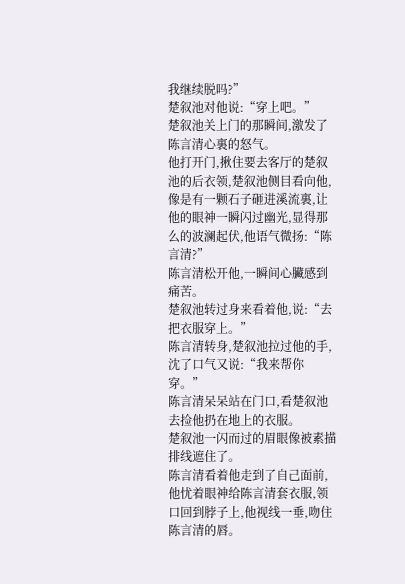我继续脱吗?”
楚叙池对他说:“穿上吧。”
楚叙池关上门的那瞬间,激发了陈言清心裏的怒气。
他打开门,揪住要去客厅的楚叙池的后衣领,楚叙池侧目看向他,像是有一颗石子砸进溪流裏,让他的眼神一瞬闪过幽光,显得那么的波澜起伏,他语气微扬:“陈言清?”
陈言清松开他,一瞬间心臟感到痛苦。
楚叙池转过身来看着他,说:“去把衣服穿上。”
陈言清转身,楚叙池拉过他的手,沈了口气又说:“我来帮你穿。”
陈言清呆呆站在门口,看楚叙池去捡他扔在地上的衣服。
楚叙池一闪而过的眉眼像被素描排线遮住了。
陈言清看着他走到了自己面前,他忧着眼神给陈言清套衣服,领口回到脖子上,他视线一垂,吻住陈言清的唇。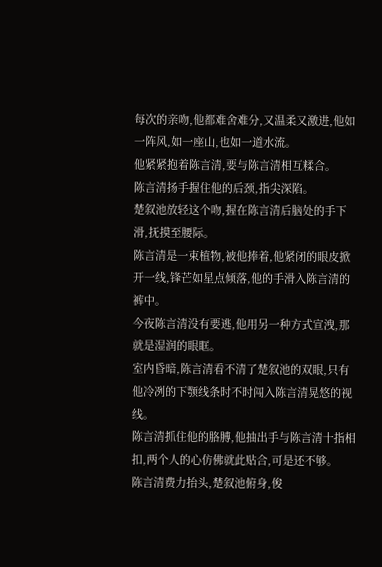每次的亲吻,他都难舍难分,又温柔又激进,他如一阵风,如一座山,也如一道水流。
他紧紧抱着陈言清,要与陈言清相互糅合。
陈言清扬手握住他的后颈,指尖深陷。
楚叙池放轻这个吻,握在陈言清后脑处的手下滑,抚摸至腰际。
陈言清是一束植物,被他捧着,他紧闭的眼皮掀开一线,锋芒如星点倾落,他的手滑入陈言清的裤中。
今夜陈言清没有要逃,他用另一种方式宣洩,那就是湿润的眼眶。
室内昏暗,陈言清看不清了楚叙池的双眼,只有他冷冽的下颚线条时不时闯入陈言清晃悠的视线。
陈言清抓住他的胳膊,他抽出手与陈言清十指相扣,两个人的心仿佛就此贴合,可是还不够。
陈言清费力抬头,楚叙池俯身,俊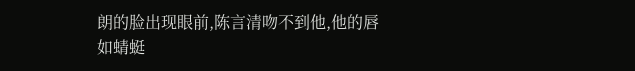朗的脸出现眼前,陈言清吻不到他,他的唇如蜻蜓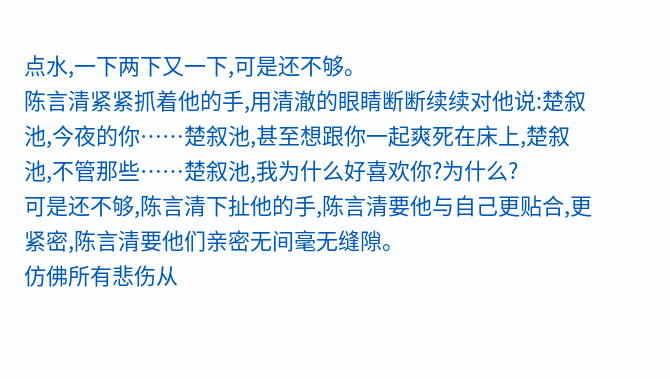点水,一下两下又一下,可是还不够。
陈言清紧紧抓着他的手,用清澈的眼睛断断续续对他说:楚叙池,今夜的你……楚叙池,甚至想跟你一起爽死在床上,楚叙池,不管那些……楚叙池,我为什么好喜欢你?为什么?
可是还不够,陈言清下扯他的手,陈言清要他与自己更贴合,更紧密,陈言清要他们亲密无间毫无缝隙。
仿佛所有悲伤从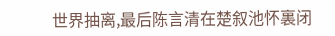世界抽离,最后陈言清在楚叙池怀裏闭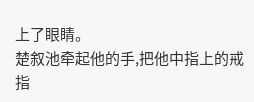上了眼睛。
楚叙池牵起他的手,把他中指上的戒指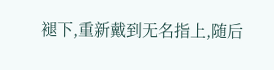褪下,重新戴到无名指上,随后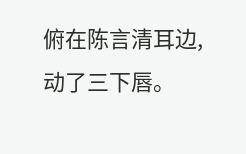俯在陈言清耳边,动了三下唇。